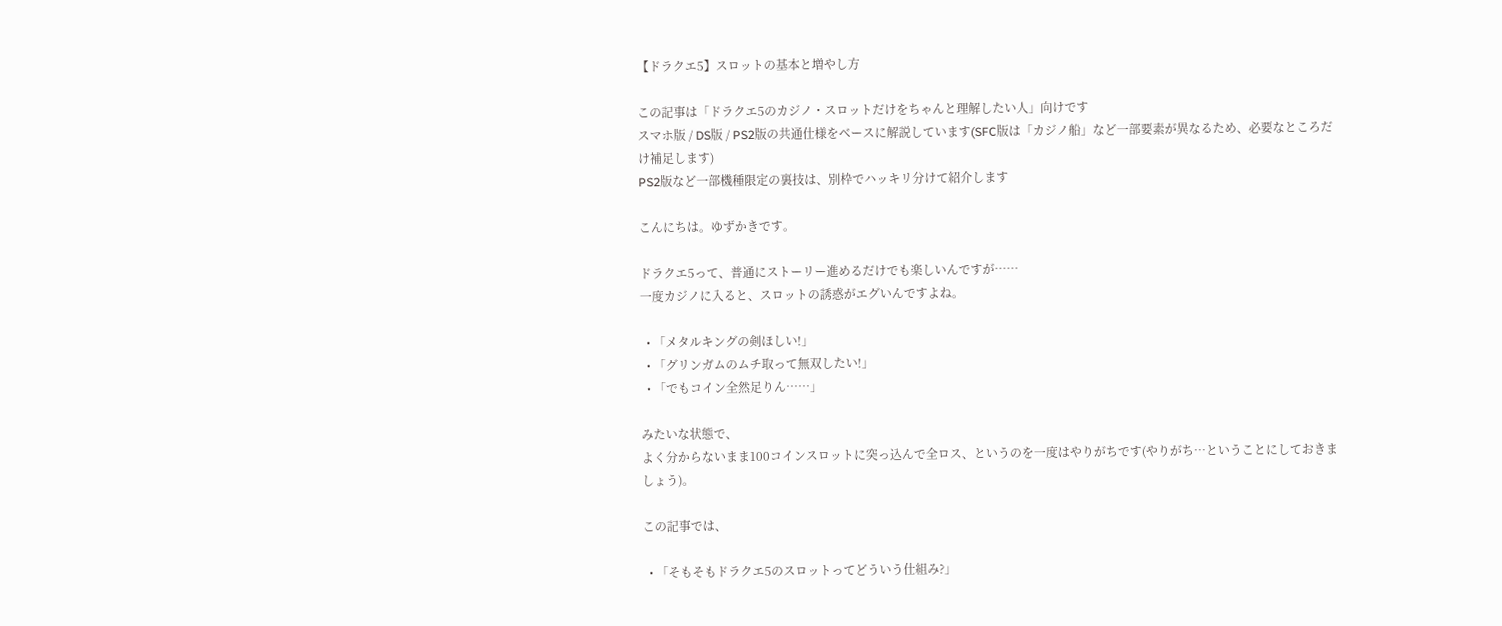【ドラクエ5】スロットの基本と増やし方

この記事は「ドラクエ5のカジノ・スロットだけをちゃんと理解したい人」向けです
スマホ版 / DS版 / PS2版の共通仕様をベースに解説しています(SFC版は「カジノ船」など一部要素が異なるため、必要なところだけ補足します)
PS2版など一部機種限定の裏技は、別枠でハッキリ分けて紹介します

こんにちは。ゆずかきです。

ドラクエ5って、普通にストーリー進めるだけでも楽しいんですが……
一度カジノに入ると、スロットの誘惑がエグいんですよね。

  • 「メタルキングの剣ほしい!」
  • 「グリンガムのムチ取って無双したい!」
  • 「でもコイン全然足りん……」

みたいな状態で、
よく分からないまま100コインスロットに突っ込んで全ロス、というのを一度はやりがちです(やりがち…ということにしておきましょう)。

この記事では、

  • 「そもそもドラクエ5のスロットってどういう仕組み?」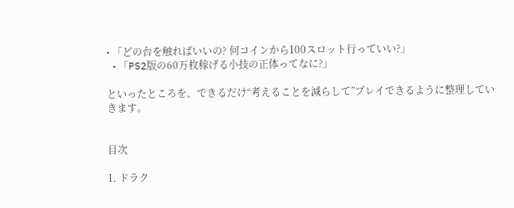• 「どの台を触ればいいの? 何コインから100スロット行っていい?」
  • 「PS2版の60万枚稼げる小技の正体ってなに?」

といったところを、できるだけ“考えることを減らして”プレイできるように整理していきます。


目次

1. ドラク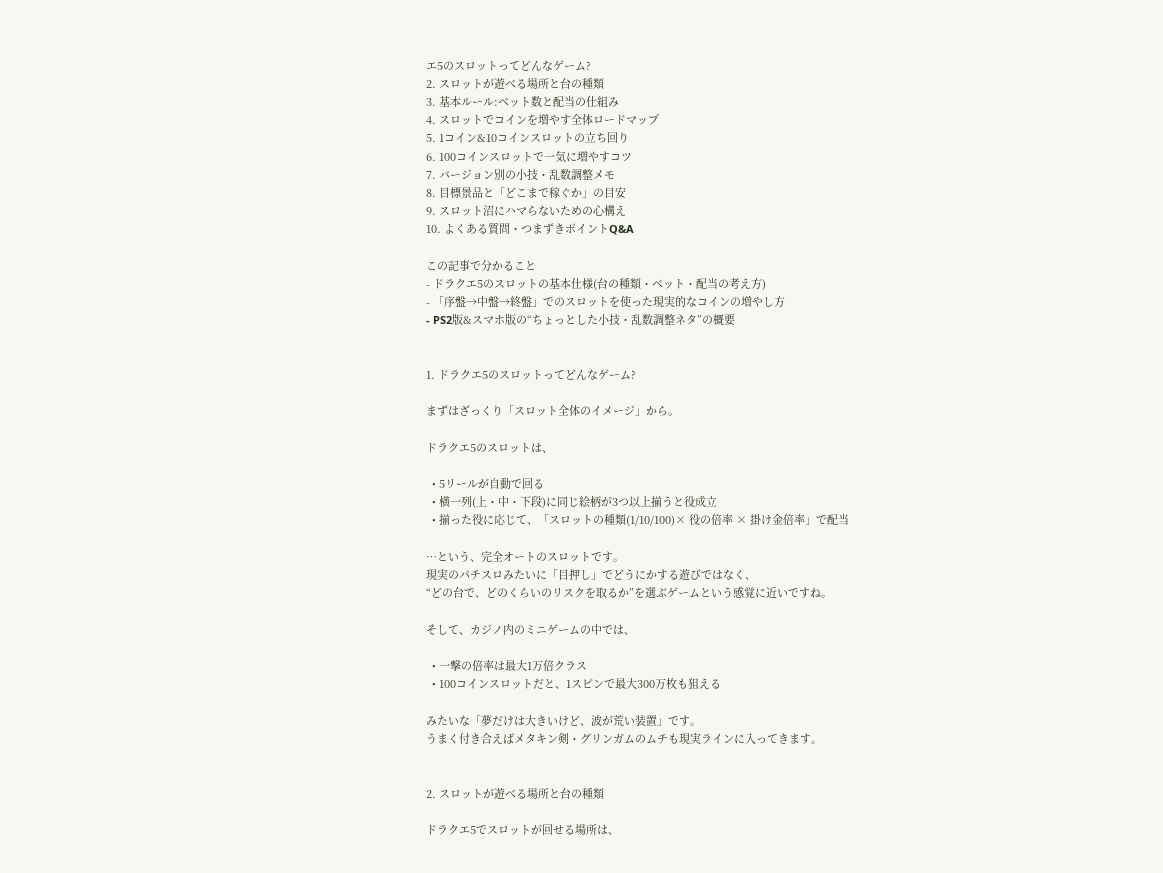エ5のスロットってどんなゲーム?
2. スロットが遊べる場所と台の種類
3. 基本ルール:ベット数と配当の仕組み
4. スロットでコインを増やす全体ロードマップ
5. 1コイン&10コインスロットの立ち回り
6. 100コインスロットで一気に増やすコツ
7. バージョン別の小技・乱数調整メモ
8. 目標景品と「どこまで稼ぐか」の目安
9. スロット沼にハマらないための心構え
10. よくある質問・つまずきポイントQ&A

この記事で分かること
- ドラクエ5のスロットの基本仕様(台の種類・ベット・配当の考え方)
- 「序盤→中盤→終盤」でのスロットを使った現実的なコインの増やし方
- PS2版&スマホ版の“ちょっとした小技・乱数調整ネタ”の概要


1. ドラクエ5のスロットってどんなゲーム?

まずはざっくり「スロット全体のイメージ」から。

ドラクエ5のスロットは、

  • 5リールが自動で回る
  • 横一列(上・中・下段)に同じ絵柄が3つ以上揃うと役成立
  • 揃った役に応じて、「スロットの種類(1/10/100)× 役の倍率 × 掛け金倍率」で配当

…という、完全オートのスロットです。
現実のパチスロみたいに「目押し」でどうにかする遊びではなく、
“どの台で、どのくらいのリスクを取るか”を選ぶゲームという感覚に近いですね。

そして、カジノ内のミニゲームの中では、

  • 一撃の倍率は最大1万倍クラス
  • 100コインスロットだと、1スピンで最大300万枚も狙える

みたいな「夢だけは大きいけど、波が荒い装置」です。
うまく付き合えばメタキン剣・グリンガムのムチも現実ラインに入ってきます。


2. スロットが遊べる場所と台の種類

ドラクエ5でスロットが回せる場所は、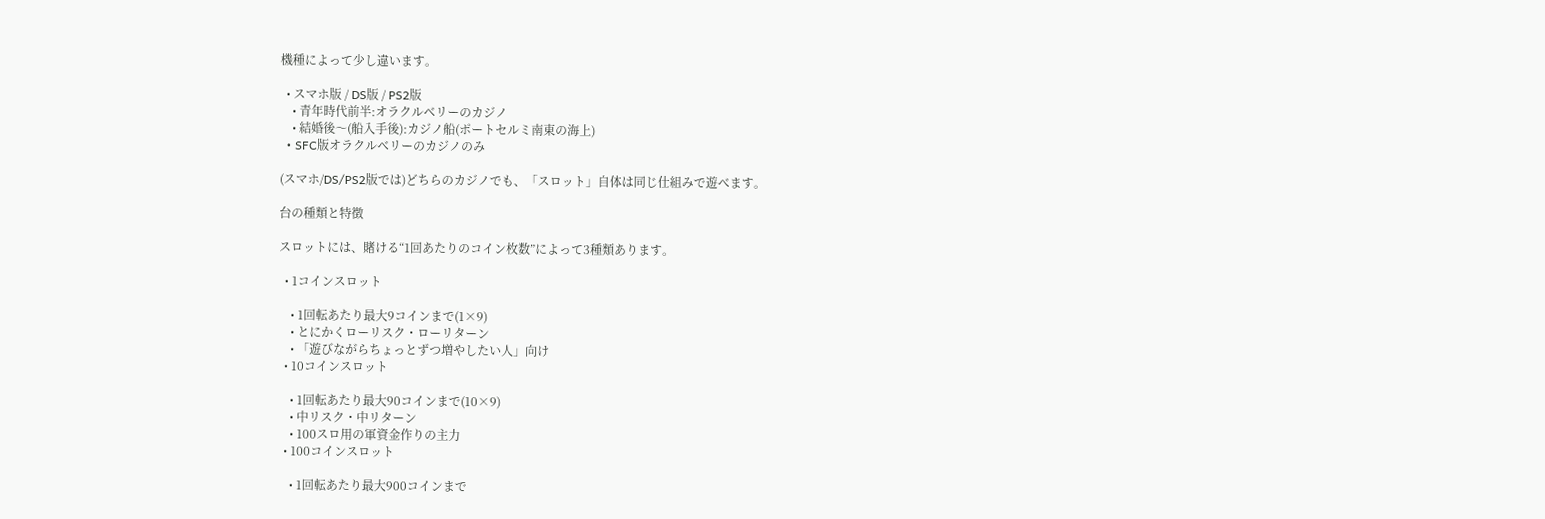機種によって少し違います。

  • スマホ版 / DS版 / PS2版
    • 青年時代前半:オラクルベリーのカジノ
    • 結婚後〜(船入手後):カジノ船(ポートセルミ南東の海上)
  • SFC版オラクルベリーのカジノのみ

(スマホ/DS/PS2版では)どちらのカジノでも、「スロット」自体は同じ仕組みで遊べます。

台の種類と特徴

スロットには、賭ける“1回あたりのコイン枚数”によって3種類あります。

  • 1コインスロット

    • 1回転あたり最大9コインまで(1×9)
    • とにかくローリスク・ローリターン
    • 「遊びながらちょっとずつ増やしたい人」向け
  • 10コインスロット

    • 1回転あたり最大90コインまで(10×9)
    • 中リスク・中リターン
    • 100スロ用の軍資金作りの主力
  • 100コインスロット

    • 1回転あたり最大900コインまで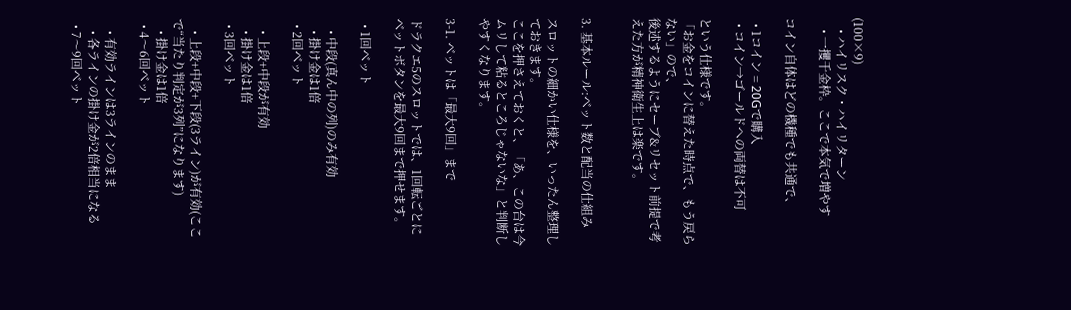(100×9)
    • ハイリスク・ハイリターン
    • 一攫千金枠。ここで本気で増やす

コイン自体はどの機種でも共通で、

  • 1コイン = 20Gで購入
  • コイン→ゴールドへの両替は不可

という仕様です。
「お金をコインに替えた時点で、もう戻らない」ので、
後述するようにセーブ&リセット前提で考えた方が精神衛生上は楽です。


3. 基本ルール:ベット数と配当の仕組み

スロットの細かい仕様を、いったん整理しておきます。
ここを押さえておくと、「あ、この台は今ムリして粘るところじゃないな」と判断しやすくなります。

3-1. ベットは「最大9回」まで

ドラクエ5のスロットでは、1回転ごとにベットボタンを最大9回まで押せます。

  • 1回ベット

    • 中段(真ん中の列)のみ有効
    • 掛け金は1倍
  • 2回ベット

    • 上段+中段が有効
    • 掛け金は1倍
  • 3回ベット

    • 上段+中段+下段(3ライン)が有効(ここで“当たり判定が3列”になります)
    • 掛け金は1倍
  • 4〜6回ベット

    • 有効ラインは3ラインのまま
    • 各ラインの掛け金が2倍相当になる
  • 7〜9回ベット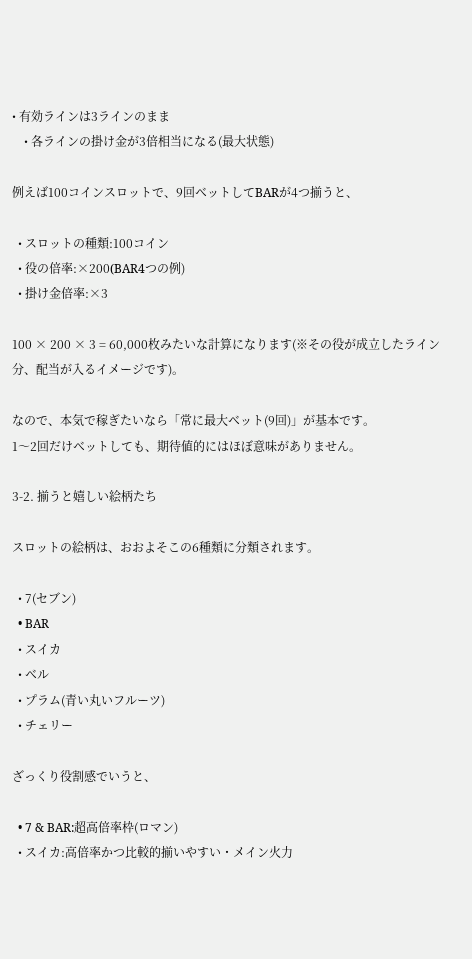• 有効ラインは3ラインのまま
    • 各ラインの掛け金が3倍相当になる(最大状態)

例えば100コインスロットで、9回ベットしてBARが4つ揃うと、

  • スロットの種類:100コイン
  • 役の倍率:×200(BAR4つの例)
  • 掛け金倍率:×3

100 × 200 × 3 = 60,000枚みたいな計算になります(※その役が成立したライン分、配当が入るイメージです)。

なので、本気で稼ぎたいなら「常に最大ベット(9回)」が基本です。
1〜2回だけベットしても、期待値的にはほぼ意味がありません。

3-2. 揃うと嬉しい絵柄たち

スロットの絵柄は、おおよそこの6種類に分類されます。

  • 7(セブン)
  • BAR
  • スイカ
  • ベル
  • プラム(青い丸いフルーツ)
  • チェリー

ざっくり役割感でいうと、

  • 7 & BAR:超高倍率枠(ロマン)
  • スイカ:高倍率かつ比較的揃いやすい・メイン火力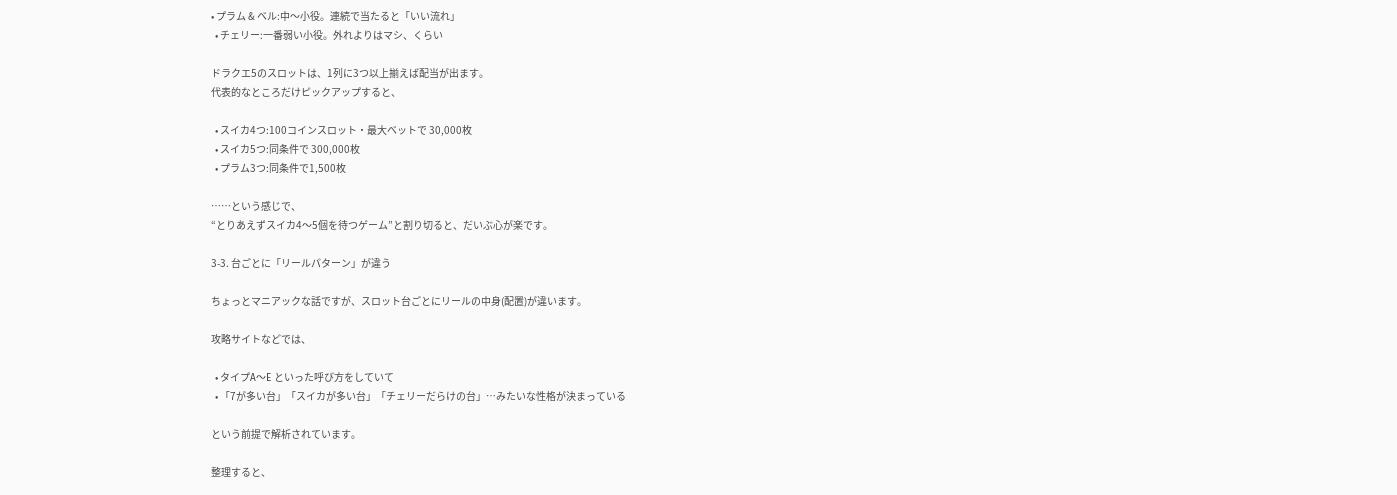• プラム & ベル:中〜小役。連続で当たると「いい流れ」
  • チェリー:一番弱い小役。外れよりはマシ、くらい

ドラクエ5のスロットは、1列に3つ以上揃えば配当が出ます。
代表的なところだけピックアップすると、

  • スイカ4つ:100コインスロット・最大ベットで 30,000枚
  • スイカ5つ:同条件で 300,000枚
  • プラム3つ:同条件で1,500枚

……という感じで、
“とりあえずスイカ4〜5個を待つゲーム”と割り切ると、だいぶ心が楽です。

3-3. 台ごとに「リールパターン」が違う

ちょっとマニアックな話ですが、スロット台ごとにリールの中身(配置)が違います。

攻略サイトなどでは、

  • タイプA〜E といった呼び方をしていて
  • 「7が多い台」「スイカが多い台」「チェリーだらけの台」…みたいな性格が決まっている

という前提で解析されています。

整理すると、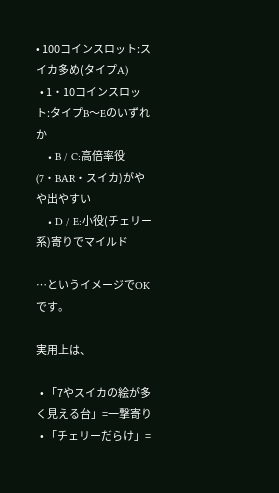• 100コインスロット:スイカ多め(タイプA)
  • 1・10コインスロット:タイプB〜Eのいずれか
    • B / C:高倍率役(7・BAR・スイカ)がやや出やすい
    • D / E:小役(チェリー系)寄りでマイルド

…というイメージでOKです。

実用上は、

  • 「7やスイカの絵が多く見える台」=一撃寄り
  • 「チェリーだらけ」=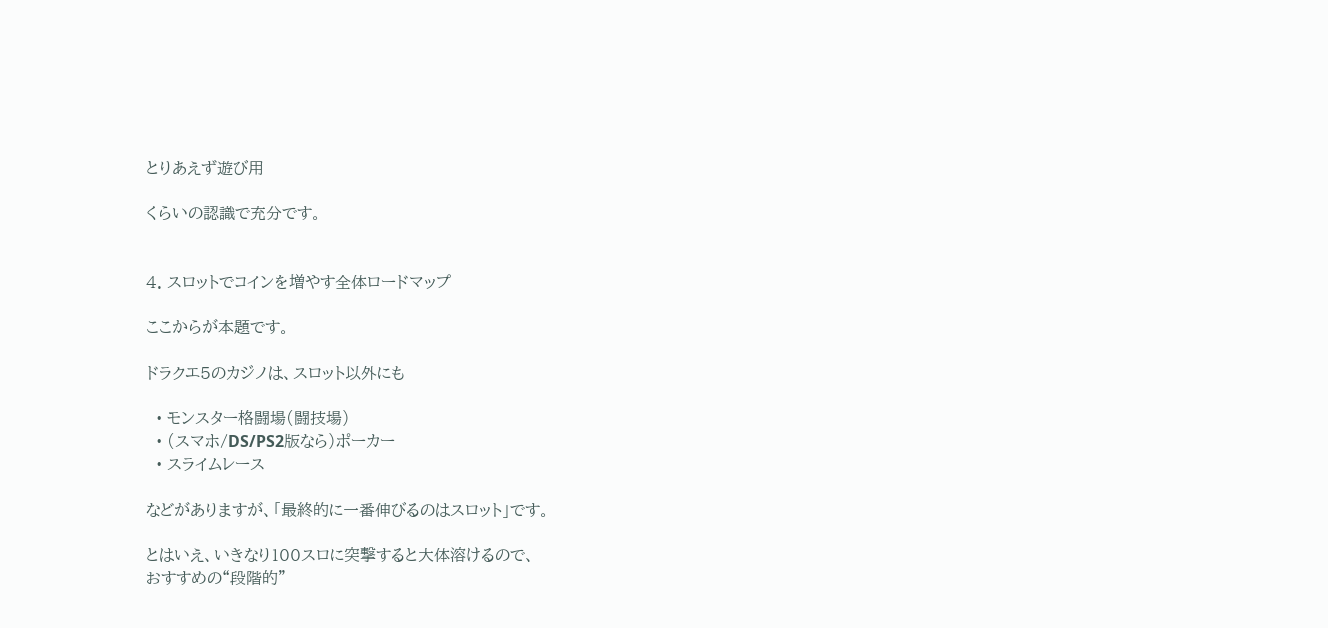とりあえず遊び用

くらいの認識で充分です。


4. スロットでコインを増やす全体ロードマップ

ここからが本題です。

ドラクエ5のカジノは、スロット以外にも

  • モンスター格闘場(闘技場)
  • (スマホ/DS/PS2版なら)ポーカー
  • スライムレース

などがありますが、「最終的に一番伸びるのはスロット」です。

とはいえ、いきなり100スロに突撃すると大体溶けるので、
おすすめの“段階的”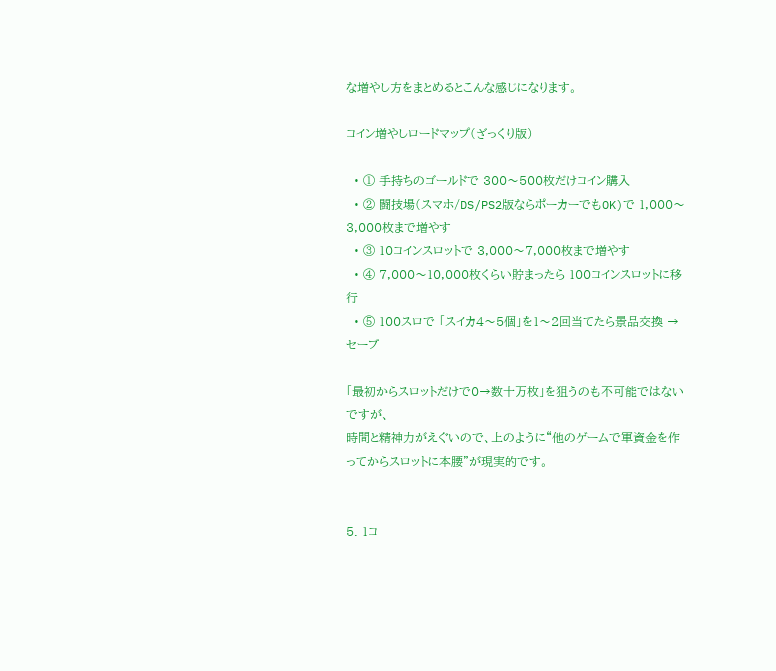な増やし方をまとめるとこんな感じになります。

コイン増やしロードマップ(ざっくり版)

  • ① 手持ちのゴールドで 300〜500枚だけコイン購入
  • ② 闘技場(スマホ/DS/PS2版ならポーカーでもOK)で 1,000〜3,000枚まで増やす
  • ③ 10コインスロットで 3,000〜7,000枚まで増やす
  • ④ 7,000〜10,000枚くらい貯まったら 100コインスロットに移行
  • ⑤ 100スロで 「スイカ4〜5個」を1〜2回当てたら景品交換 → セーブ

「最初からスロットだけで0→数十万枚」を狙うのも不可能ではないですが、
時間と精神力がえぐいので、上のように“他のゲームで軍資金を作ってからスロットに本腰”が現実的です。


5. 1コ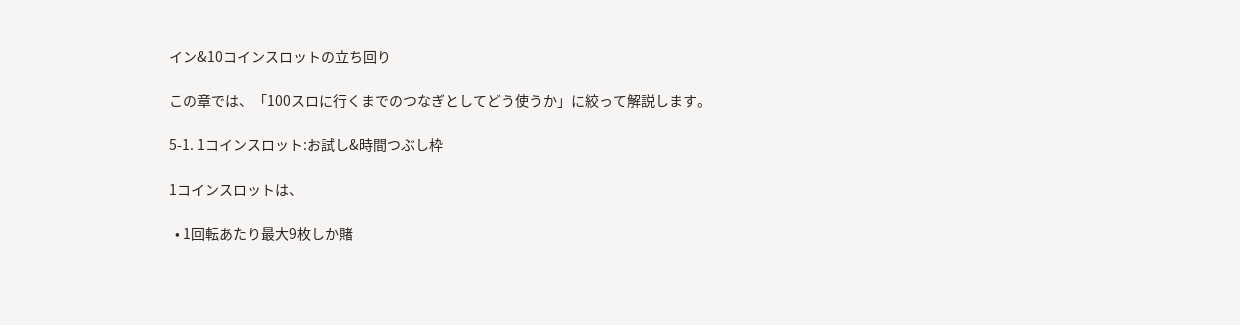イン&10コインスロットの立ち回り

この章では、「100スロに行くまでのつなぎとしてどう使うか」に絞って解説します。

5-1. 1コインスロット:お試し&時間つぶし枠

1コインスロットは、

  • 1回転あたり最大9枚しか賭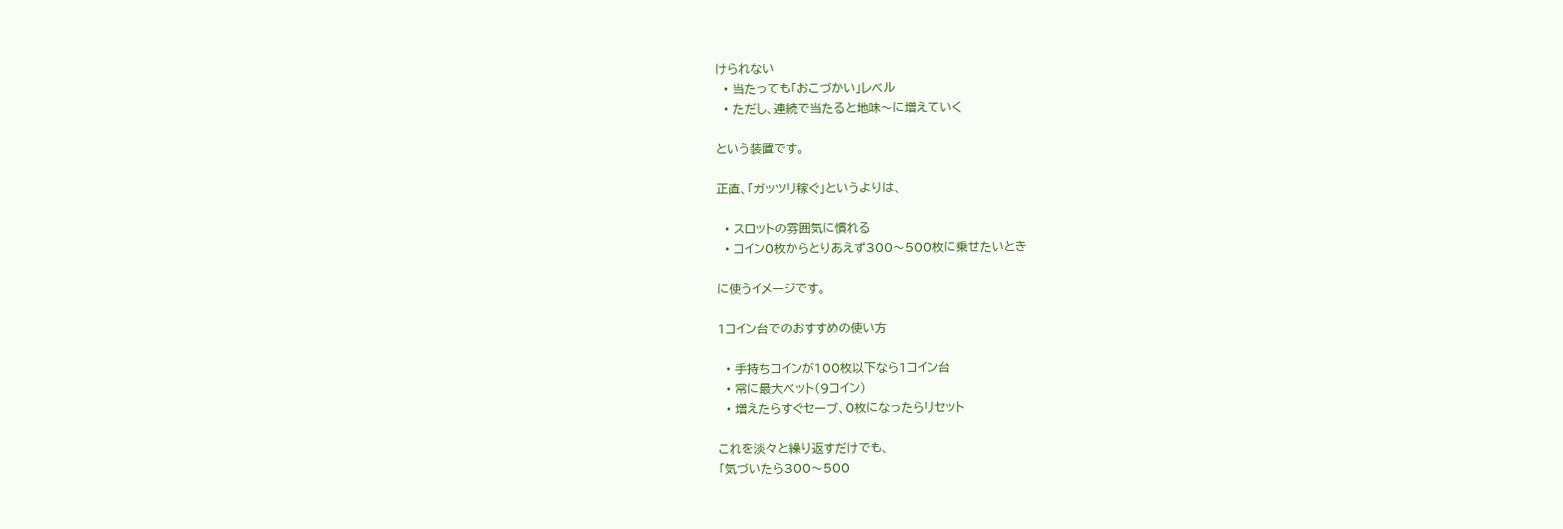けられない
  • 当たっても「おこづかい」レベル
  • ただし、連続で当たると地味〜に増えていく

という装置です。

正直、「ガッツリ稼ぐ」というよりは、

  • スロットの雰囲気に慣れる
  • コイン0枚からとりあえず300〜500枚に乗せたいとき

に使うイメージです。

1コイン台でのおすすめの使い方

  • 手持ちコインが100枚以下なら1コイン台
  • 常に最大ベット(9コイン)
  • 増えたらすぐセーブ、0枚になったらリセット

これを淡々と繰り返すだけでも、
「気づいたら300〜500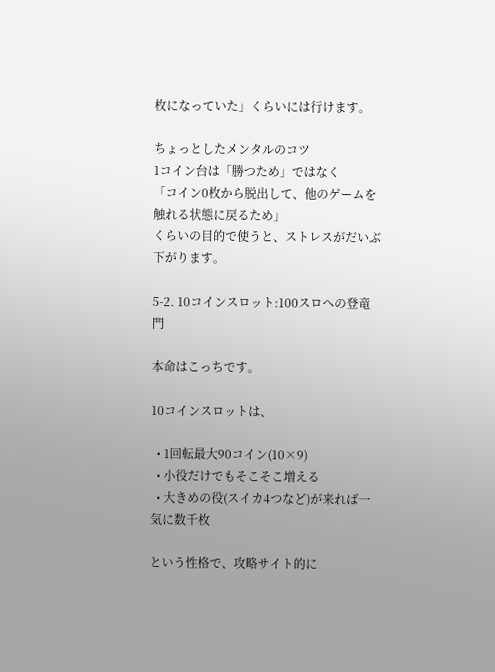枚になっていた」くらいには行けます。

ちょっとしたメンタルのコツ
1コイン台は「勝つため」ではなく
「コイン0枚から脱出して、他のゲームを触れる状態に戻るため」
くらいの目的で使うと、ストレスがだいぶ下がります。

5-2. 10コインスロット:100スロへの登竜門

本命はこっちです。

10コインスロットは、

  • 1回転最大90コイン(10×9)
  • 小役だけでもそこそこ増える
  • 大きめの役(スイカ4つなど)が来れば一気に数千枚

という性格で、攻略サイト的に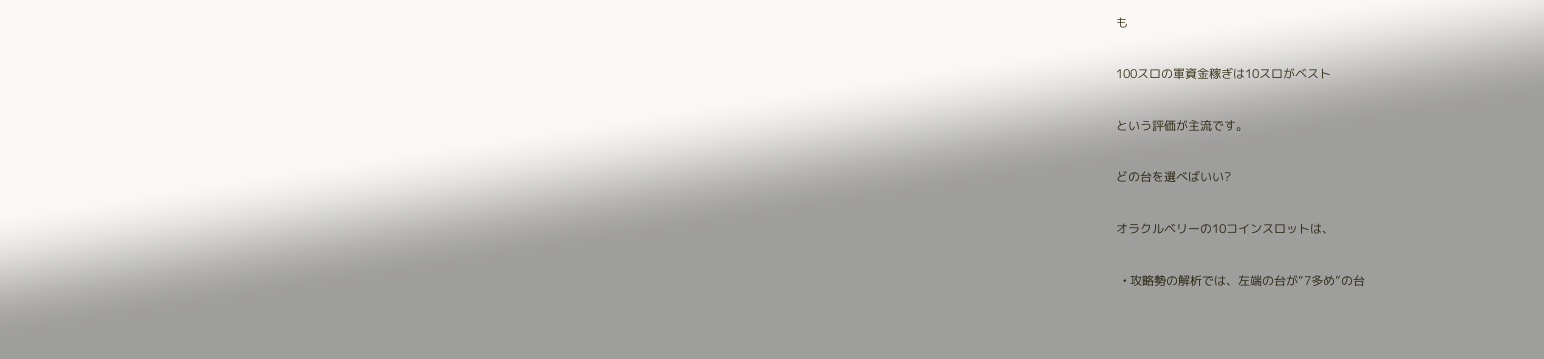も

100スロの軍資金稼ぎは10スロがベスト

という評価が主流です。

どの台を選べばいい?

オラクルベリーの10コインスロットは、

  • 攻略勢の解析では、左端の台が“7多め”の台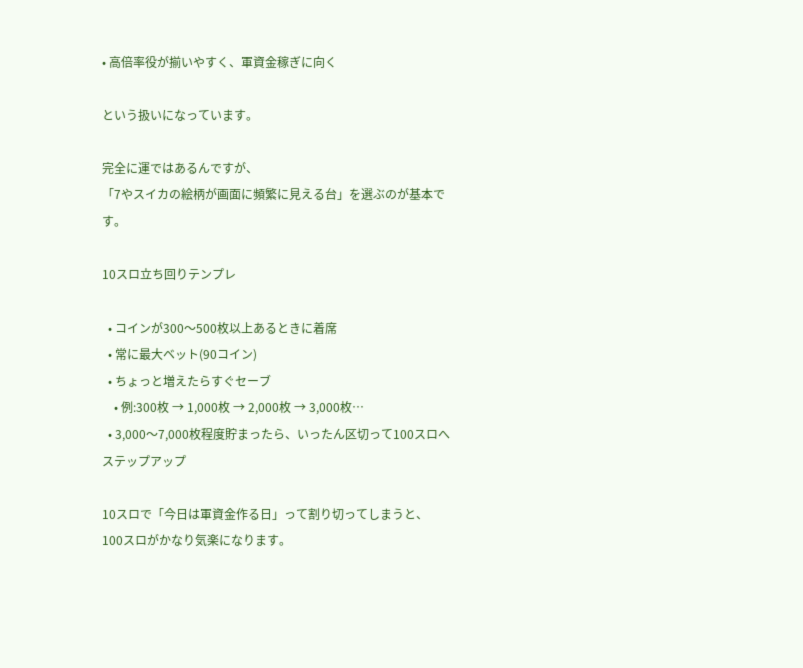• 高倍率役が揃いやすく、軍資金稼ぎに向く

という扱いになっています。

完全に運ではあるんですが、
「7やスイカの絵柄が画面に頻繁に見える台」を選ぶのが基本です。

10スロ立ち回りテンプレ

  • コインが300〜500枚以上あるときに着席
  • 常に最大ベット(90コイン)
  • ちょっと増えたらすぐセーブ
    • 例:300枚 → 1,000枚 → 2,000枚 → 3,000枚…
  • 3,000〜7,000枚程度貯まったら、いったん区切って100スロへステップアップ

10スロで「今日は軍資金作る日」って割り切ってしまうと、
100スロがかなり気楽になります。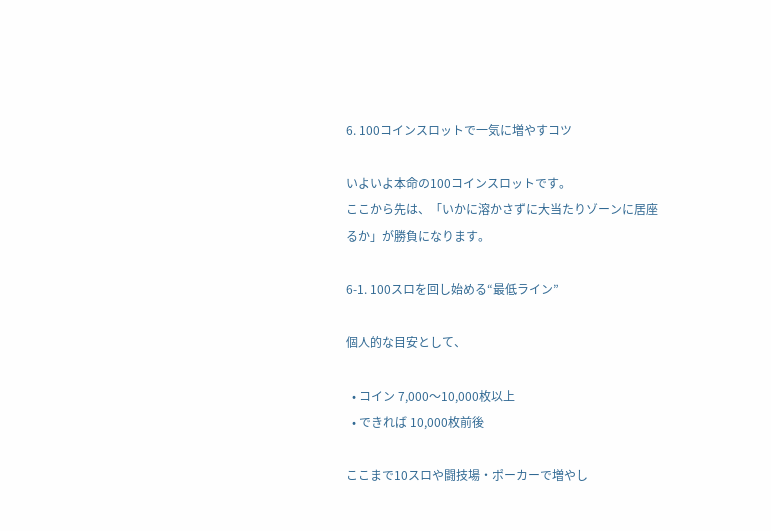6. 100コインスロットで一気に増やすコツ

いよいよ本命の100コインスロットです。
ここから先は、「いかに溶かさずに大当たりゾーンに居座るか」が勝負になります。

6-1. 100スロを回し始める“最低ライン”

個人的な目安として、

  • コイン 7,000〜10,000枚以上
  • できれば 10,000枚前後

ここまで10スロや闘技場・ポーカーで増やし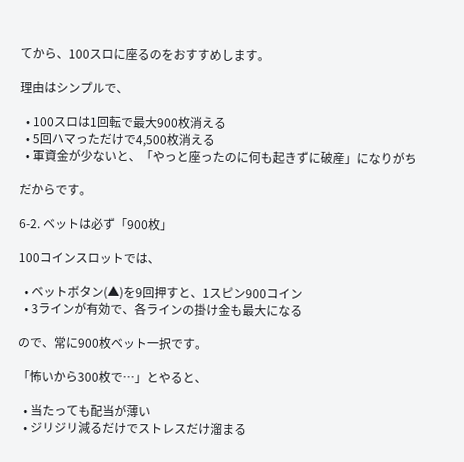てから、100スロに座るのをおすすめします。

理由はシンプルで、

  • 100スロは1回転で最大900枚消える
  • 5回ハマっただけで4,500枚消える
  • 軍資金が少ないと、「やっと座ったのに何も起きずに破産」になりがち

だからです。

6-2. ベットは必ず「900枚」

100コインスロットでは、

  • ベットボタン(▲)を9回押すと、1スピン900コイン
  • 3ラインが有効で、各ラインの掛け金も最大になる

ので、常に900枚ベット一択です。

「怖いから300枚で…」とやると、

  • 当たっても配当が薄い
  • ジリジリ減るだけでストレスだけ溜まる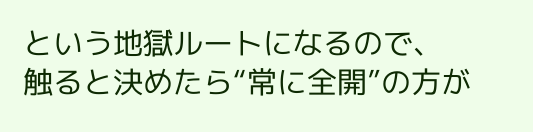という地獄ルートになるので、
触ると決めたら“常に全開”の方が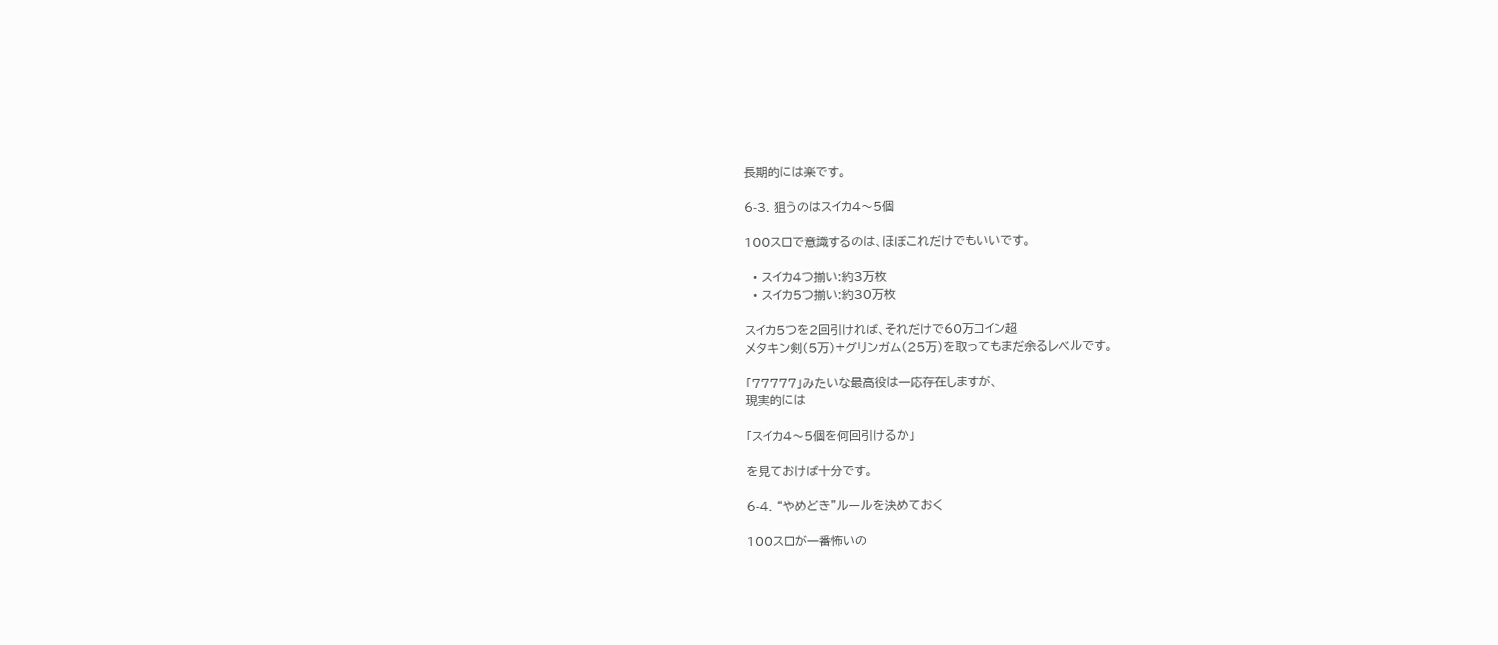長期的には楽です。

6-3. 狙うのはスイカ4〜5個

100スロで意識するのは、ほぼこれだけでもいいです。

  • スイカ4つ揃い:約3万枚
  • スイカ5つ揃い:約30万枚

スイカ5つを2回引ければ、それだけで60万コイン超
メタキン剣(5万)+グリンガム(25万)を取ってもまだ余るレベルです。

「77777」みたいな最高役は一応存在しますが、
現実的には

「スイカ4〜5個を何回引けるか」

を見ておけば十分です。

6-4. “やめどき”ルールを決めておく

100スロが一番怖いの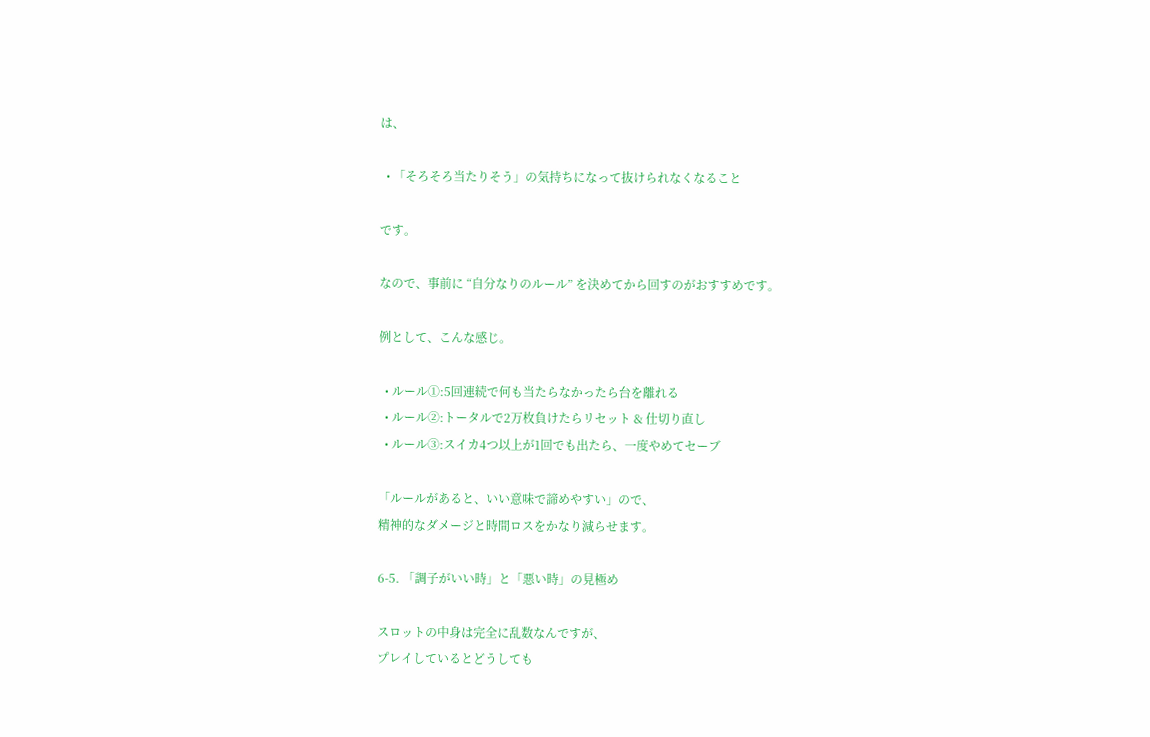は、

  • 「そろそろ当たりそう」の気持ちになって抜けられなくなること

です。

なので、事前に “自分なりのルール” を決めてから回すのがおすすめです。

例として、こんな感じ。

  • ルール①:5回連続で何も当たらなかったら台を離れる
  • ルール②:トータルで2万枚負けたらリセット & 仕切り直し
  • ルール③:スイカ4つ以上が1回でも出たら、一度やめてセーブ

「ルールがあると、いい意味で諦めやすい」ので、
精神的なダメージと時間ロスをかなり減らせます。

6-5. 「調子がいい時」と「悪い時」の見極め

スロットの中身は完全に乱数なんですが、
プレイしているとどうしても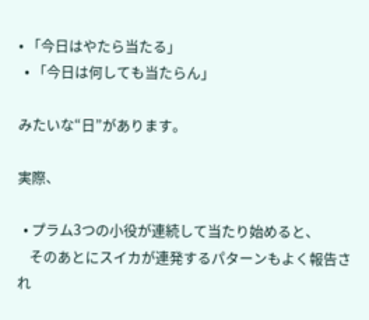• 「今日はやたら当たる」
  • 「今日は何しても当たらん」

みたいな“日”があります。

実際、

  • プラム3つの小役が連続して当たり始めると、
    そのあとにスイカが連発するパターンもよく報告され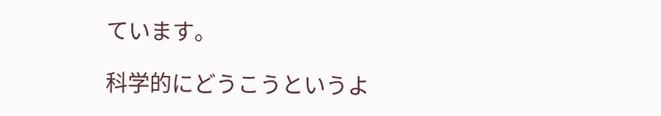ています。

科学的にどうこうというよ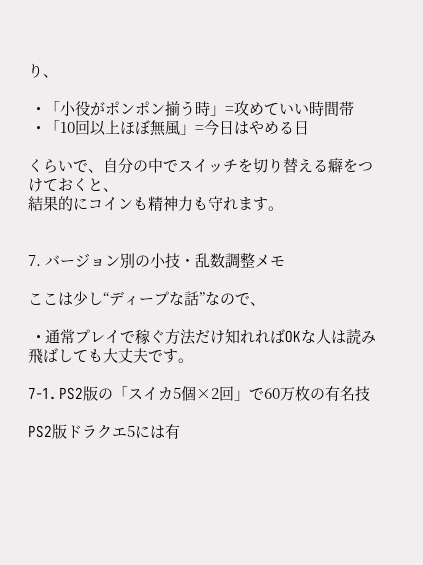り、

  • 「小役がポンポン揃う時」=攻めていい時間帯
  • 「10回以上ほぼ無風」=今日はやめる日

くらいで、自分の中でスイッチを切り替える癖をつけておくと、
結果的にコインも精神力も守れます。


7. バージョン別の小技・乱数調整メモ

ここは少し“ディープな話”なので、

  • 通常プレイで稼ぐ方法だけ知れればOKな人は読み飛ばしても大丈夫です。

7-1. PS2版の「スイカ5個×2回」で60万枚の有名技

PS2版ドラクエ5には有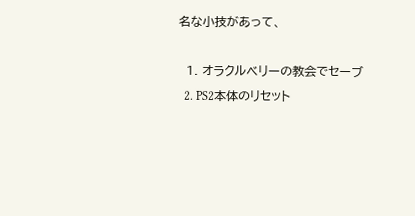名な小技があって、

  1. オラクルベリーの教会でセーブ
  2. PS2本体のリセット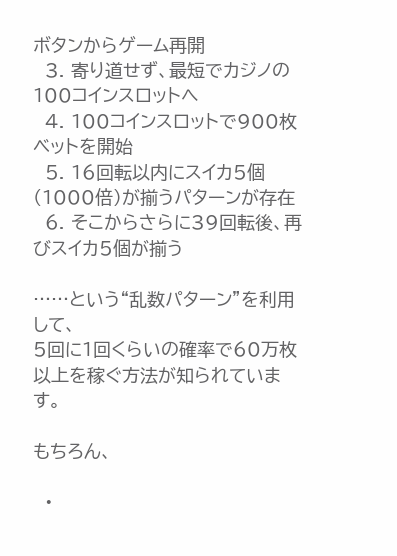ボタンからゲーム再開
  3. 寄り道せず、最短でカジノの100コインスロットへ
  4. 100コインスロットで900枚ベットを開始
  5. 16回転以内にスイカ5個(1000倍)が揃うパターンが存在
  6. そこからさらに39回転後、再びスイカ5個が揃う

……という“乱数パターン”を利用して、
5回に1回くらいの確率で60万枚以上を稼ぐ方法が知られています。

もちろん、

  •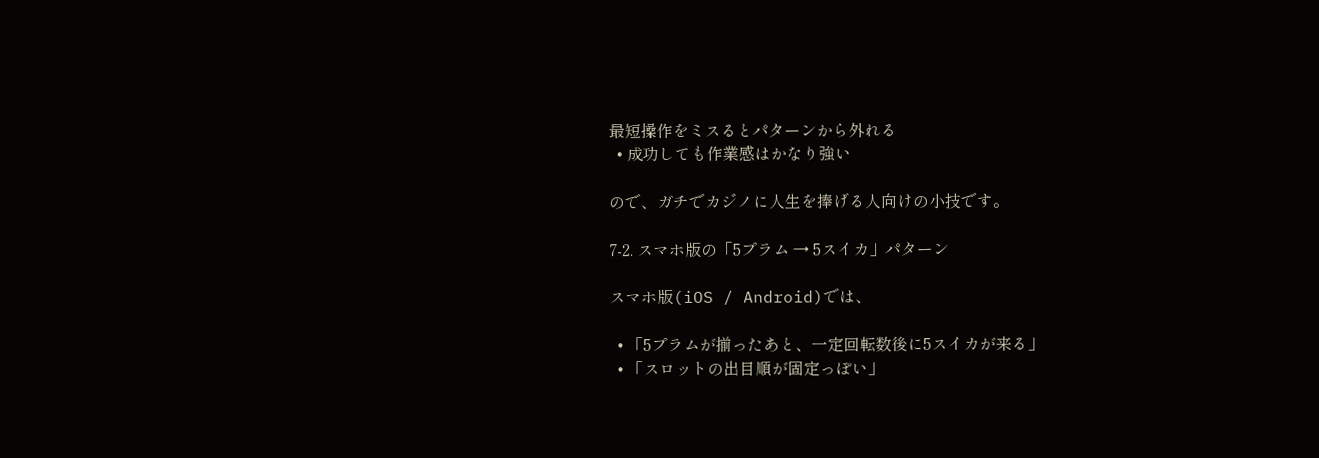最短操作をミスるとパターンから外れる
  • 成功しても作業感はかなり強い

ので、ガチでカジノに人生を捧げる人向けの小技です。

7-2. スマホ版の「5プラム → 5スイカ」パターン

スマホ版(iOS / Android)では、

  • 「5プラムが揃ったあと、一定回転数後に5スイカが来る」
  • 「スロットの出目順が固定っぽい」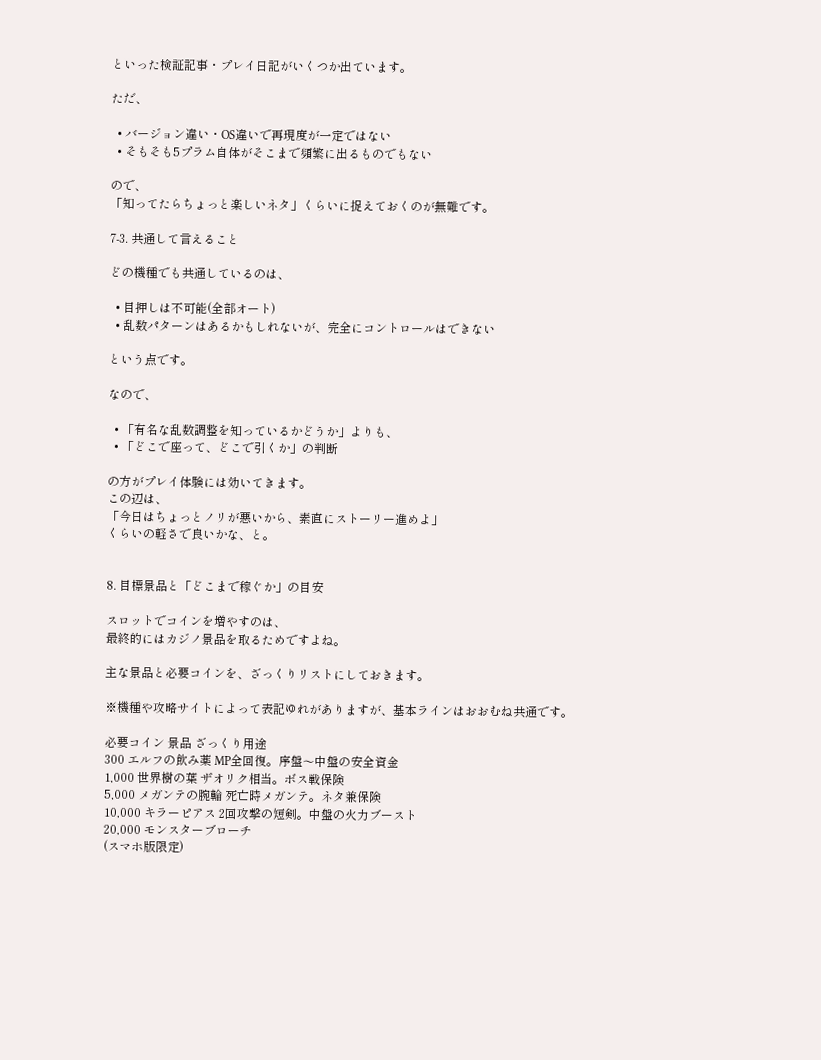といった検証記事・プレイ日記がいくつか出ています。

ただ、

  • バージョン違い・OS違いで再現度が一定ではない
  • そもそも5プラム自体がそこまで頻繁に出るものでもない

ので、
「知ってたらちょっと楽しいネタ」くらいに捉えておくのが無難です。

7-3. 共通して言えること

どの機種でも共通しているのは、

  • 目押しは不可能(全部オート)
  • 乱数パターンはあるかもしれないが、完全にコントロールはできない

という点です。

なので、

  • 「有名な乱数調整を知っているかどうか」よりも、
  • 「どこで座って、どこで引くか」の判断

の方がプレイ体験には効いてきます。
この辺は、
「今日はちょっとノリが悪いから、素直にストーリー進めよ」
くらいの軽さで良いかな、と。


8. 目標景品と「どこまで稼ぐか」の目安

スロットでコインを増やすのは、
最終的にはカジノ景品を取るためですよね。

主な景品と必要コインを、ざっくりリストにしておきます。

※機種や攻略サイトによって表記ゆれがありますが、基本ラインはおおむね共通です。

必要コイン 景品 ざっくり用途
300 エルフの飲み薬 MP全回復。序盤〜中盤の安全資金
1,000 世界樹の葉 ザオリク相当。ボス戦保険
5,000 メガンテの腕輪 死亡時メガンテ。ネタ兼保険
10,000 キラーピアス 2回攻撃の短剣。中盤の火力ブースト
20,000 モンスターブローチ
(スマホ版限定)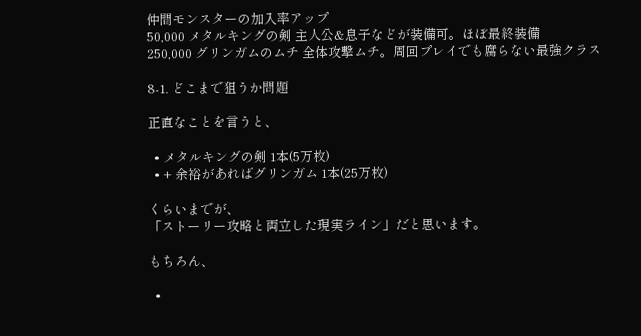仲間モンスターの加入率アップ
50,000 メタルキングの剣 主人公&息子などが装備可。ほぼ最終装備
250,000 グリンガムのムチ 全体攻撃ムチ。周回プレイでも腐らない最強クラス

8-1. どこまで狙うか問題

正直なことを言うと、

  • メタルキングの剣 1本(5万枚)
  • + 余裕があればグリンガム 1本(25万枚)

くらいまでが、
「ストーリー攻略と両立した現実ライン」だと思います。

もちろん、

  •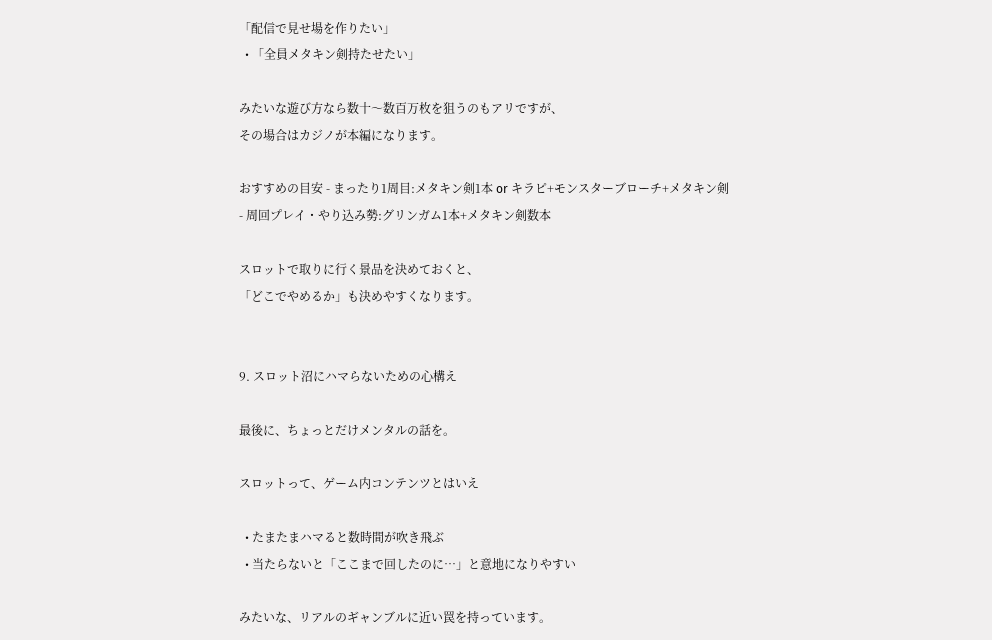「配信で見せ場を作りたい」
  • 「全員メタキン剣持たせたい」

みたいな遊び方なら数十〜数百万枚を狙うのもアリですが、
その場合はカジノが本編になります。

おすすめの目安 - まったり1周目:メタキン剣1本 or キラピ+モンスターブローチ+メタキン剣
- 周回プレイ・やり込み勢:グリンガム1本+メタキン剣数本

スロットで取りに行く景品を決めておくと、
「どこでやめるか」も決めやすくなります。


9. スロット沼にハマらないための心構え

最後に、ちょっとだけメンタルの話を。

スロットって、ゲーム内コンテンツとはいえ

  • たまたまハマると数時間が吹き飛ぶ
  • 当たらないと「ここまで回したのに…」と意地になりやすい

みたいな、リアルのギャンブルに近い罠を持っています。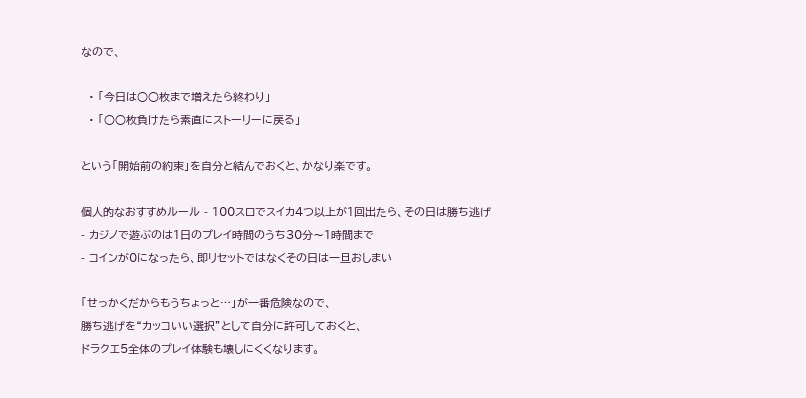なので、

  • 「今日は○○枚まで増えたら終わり」
  • 「○○枚負けたら素直にストーリーに戻る」

という「開始前の約束」を自分と結んでおくと、かなり楽です。

個人的なおすすめルール - 100スロでスイカ4つ以上が1回出たら、その日は勝ち逃げ
- カジノで遊ぶのは1日のプレイ時間のうち30分〜1時間まで
- コインが0になったら、即リセットではなくその日は一旦おしまい

「せっかくだからもうちょっと…」が一番危険なので、
勝ち逃げを“カッコいい選択”として自分に許可しておくと、
ドラクエ5全体のプレイ体験も壊しにくくなります。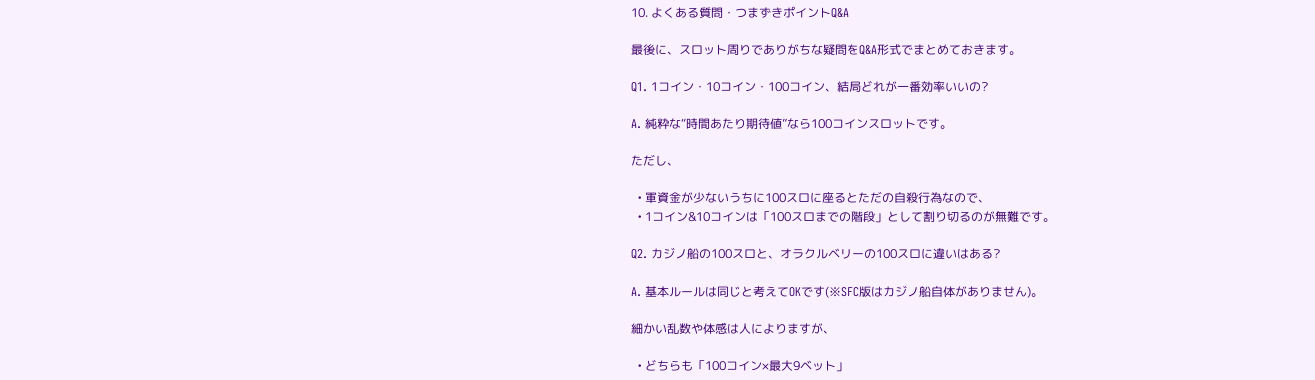10. よくある質問・つまずきポイントQ&A

最後に、スロット周りでありがちな疑問をQ&A形式でまとめておきます。

Q1. 1コイン・10コイン・100コイン、結局どれが一番効率いいの?

A. 純粋な“時間あたり期待値”なら100コインスロットです。

ただし、

  • 軍資金が少ないうちに100スロに座るとただの自殺行為なので、
  • 1コイン&10コインは「100スロまでの階段」として割り切るのが無難です。

Q2. カジノ船の100スロと、オラクルベリーの100スロに違いはある?

A. 基本ルールは同じと考えてOKです(※SFC版はカジノ船自体がありません)。

細かい乱数や体感は人によりますが、

  • どちらも「100コイン×最大9ベット」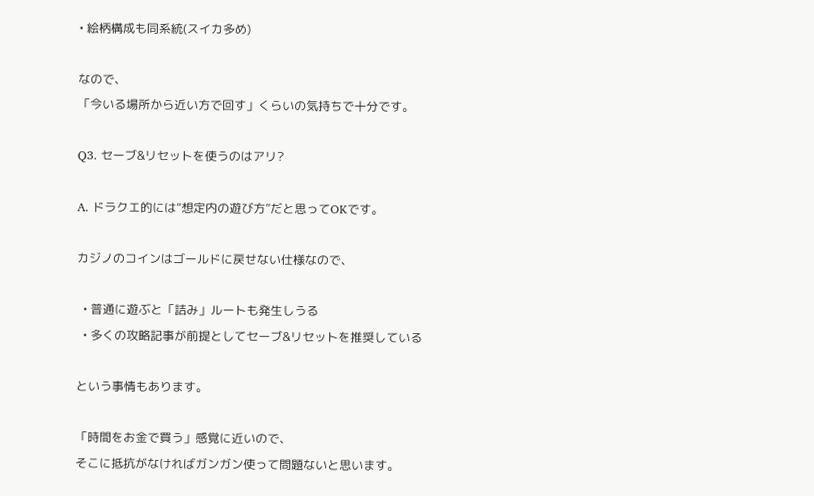• 絵柄構成も同系統(スイカ多め)

なので、
「今いる場所から近い方で回す」くらいの気持ちで十分です。

Q3. セーブ&リセットを使うのはアリ?

A. ドラクエ的には“想定内の遊び方”だと思ってOKです。

カジノのコインはゴールドに戻せない仕様なので、

  • 普通に遊ぶと「詰み」ルートも発生しうる
  • 多くの攻略記事が前提としてセーブ&リセットを推奨している

という事情もあります。

「時間をお金で買う」感覚に近いので、
そこに抵抗がなければガンガン使って問題ないと思います。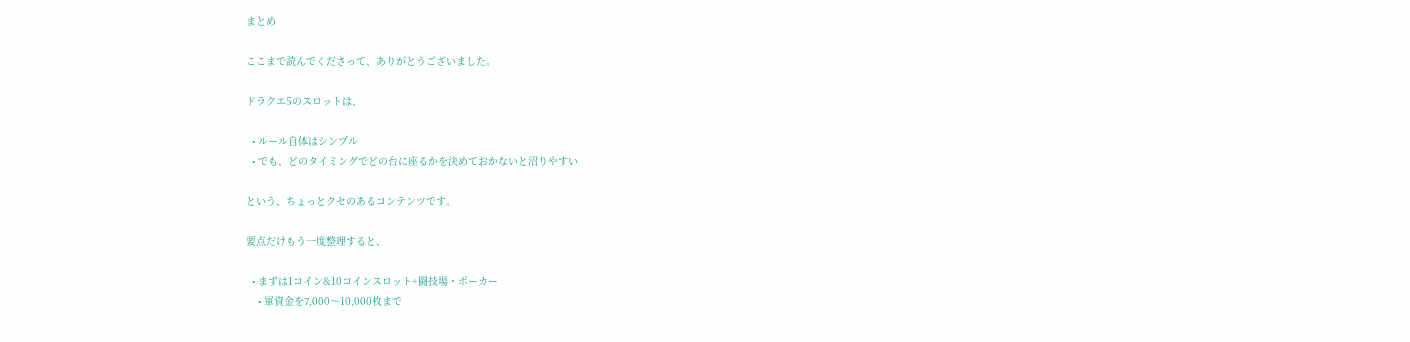まとめ

ここまで読んでくださって、ありがとうございました。

ドラクエ5のスロットは、

  • ルール自体はシンプル
  • でも、どのタイミングでどの台に座るかを決めておかないと沼りやすい

という、ちょっとクセのあるコンテンツです。

要点だけもう一度整理すると、

  • まずは1コイン&10コインスロット+闘技場・ポーカー
    • 軍資金を7,000〜10,000枚まで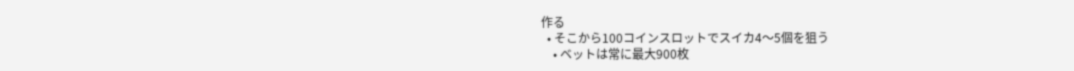作る
  • そこから100コインスロットでスイカ4〜5個を狙う
    • ベットは常に最大900枚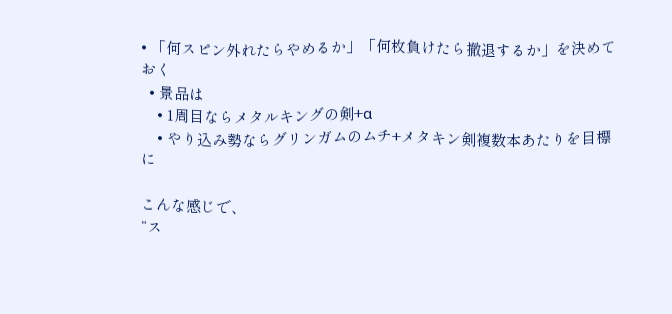• 「何スピン外れたらやめるか」「何枚負けたら撤退するか」を決めておく
  • 景品は
    • 1周目ならメタルキングの剣+α
    • やり込み勢ならグリンガムのムチ+メタキン剣複数本あたりを目標に

こんな感じで、
“ス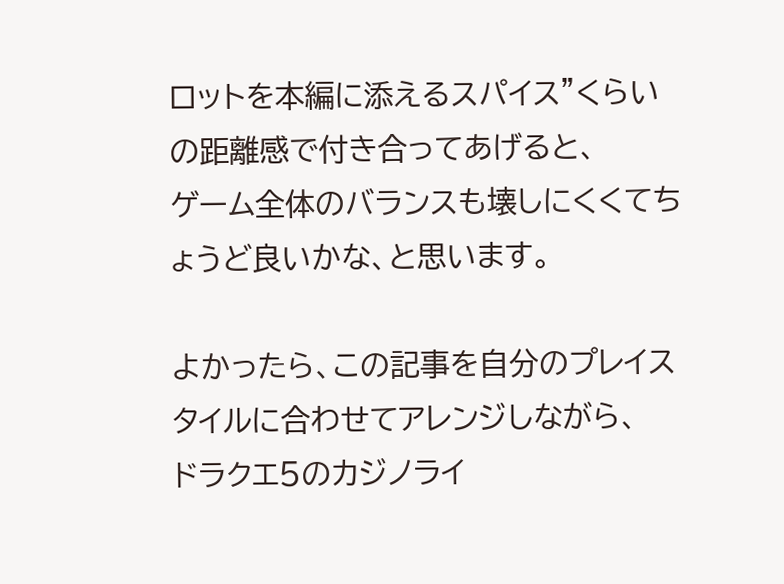ロットを本編に添えるスパイス”くらいの距離感で付き合ってあげると、
ゲーム全体のバランスも壊しにくくてちょうど良いかな、と思います。

よかったら、この記事を自分のプレイスタイルに合わせてアレンジしながら、
ドラクエ5のカジノライ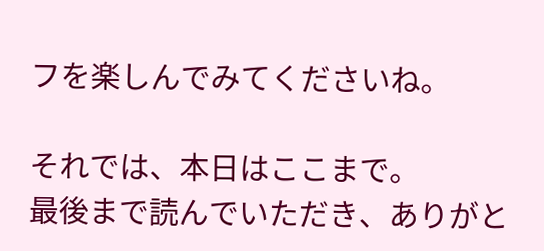フを楽しんでみてくださいね。

それでは、本日はここまで。
最後まで読んでいただき、ありがと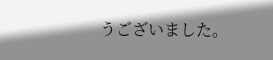うございました。